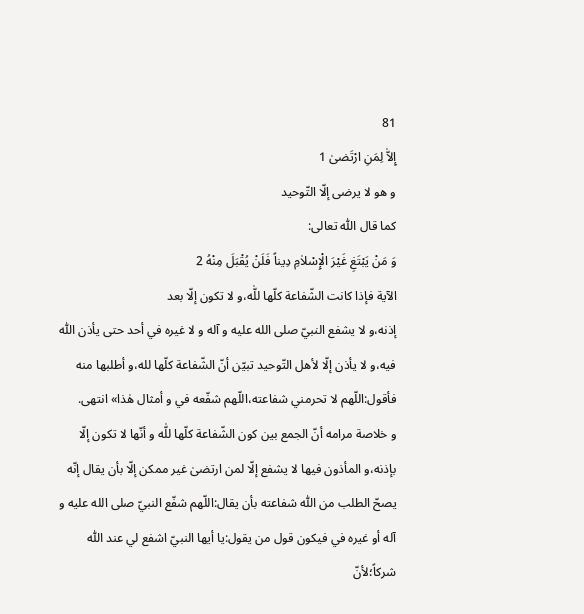81
إِلاّٰ لِمَنِ ارْتَضىٰ 1
و هو لا يرضى إلّا التّوحيد
كما قال اللّٰه تعالى:
وَ مَنْ يَبْتَغِ غَيْرَ الْإِسْلاٰمِ دِيناً فَلَنْ يُقْبَلَ مِنْهُ 2
الآية فإذا كانت الشّفاعة كلّها للّٰه،و لا تكون إلّا بعد
إذنه،و لا يشفع النبيّ صلى الله عليه و آله و لا غيره في أحد حتى يأذن اللّٰه فيه،و لا يأذن إلّا لأهل التّوحيد تبيّن أنّ الشّفاعة كلّها لله،و أطلبها منه فأقول:اللّهم لا تحرمني شفاعته،اللّهم شفّعه في و أمثال هٰذا» انتهى.
و خلاصة مرامه أنّ الجمع بين كون الشّفاعة كلّها للّٰه و أنّها لا تكون إلّا بإذنه،و المأذون فيها لا يشفع إلّا لمن ارتضىٰ غير ممكن إلّا بأن يقال إنّه يصحّ الطلب من اللّٰه شفاعته بأن يقال:اللّهم شفّع النبيّ صلى الله عليه و آله أو غيره في فيكون قول من يقول:يا أيها النبيّ اشفع لي عند اللّٰه شركاً؛لأنّ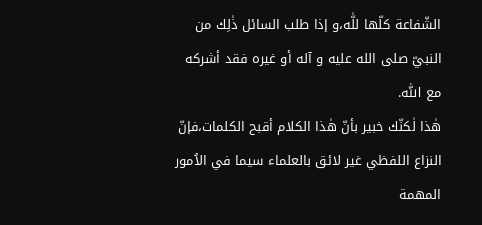الشّفاعة كلّها للّٰه،و إذا طلب السائل ذٰلِك من النبيّ صلى الله عليه و آله أو غيره فقد أشركه مع اللّٰه.
هٰذا لٰكنّك خبير بأنّ هٰذا الكلام أقبح الكلمات،فإنّ النزاع اللفظي غير لائق بالعلماء سيما في الاُمور المهمة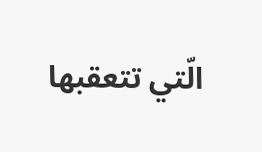الّتي تتعقبها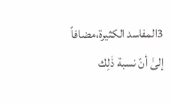3المفاسد الكثيرة،مضافاً إلىٰ أنّ نسبة ذٰلِك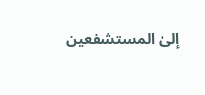إلىٰ المستشفعين